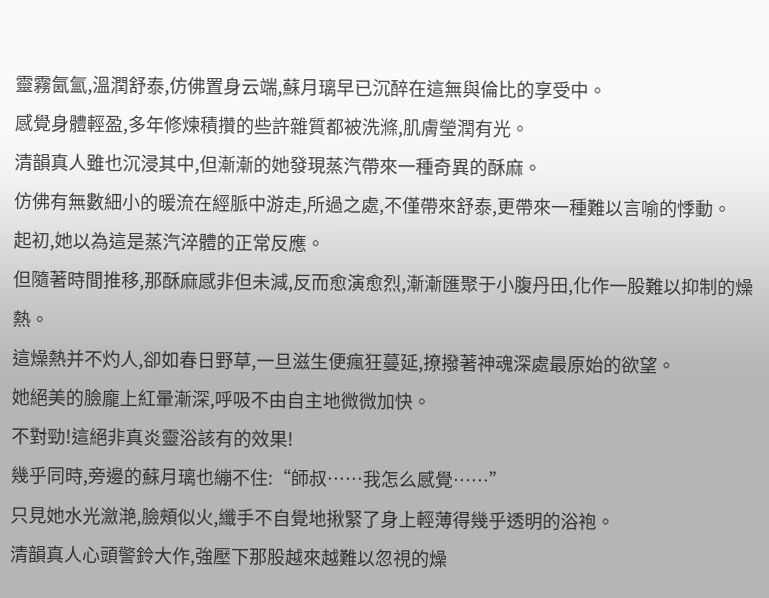靈霧氤氳,溫潤舒泰,仿佛置身云端,蘇月璃早已沉醉在這無與倫比的享受中。
感覺身體輕盈,多年修煉積攢的些許雜質都被洗滌,肌膚瑩潤有光。
清韻真人雖也沉浸其中,但漸漸的她發現蒸汽帶來一種奇異的酥麻。
仿佛有無數細小的暖流在經脈中游走,所過之處,不僅帶來舒泰,更帶來一種難以言喻的悸動。
起初,她以為這是蒸汽淬體的正常反應。
但隨著時間推移,那酥麻感非但未減,反而愈演愈烈,漸漸匯聚于小腹丹田,化作一股難以抑制的燥熱。
這燥熱并不灼人,卻如春日野草,一旦滋生便瘋狂蔓延,撩撥著神魂深處最原始的欲望。
她絕美的臉龐上紅暈漸深,呼吸不由自主地微微加快。
不對勁!這絕非真炎靈浴該有的效果!
幾乎同時,旁邊的蘇月璃也繃不住:“師叔……我怎么感覺……”
只見她水光瀲滟,臉頰似火,纖手不自覺地揪緊了身上輕薄得幾乎透明的浴袍。
清韻真人心頭警鈴大作,強壓下那股越來越難以忽視的燥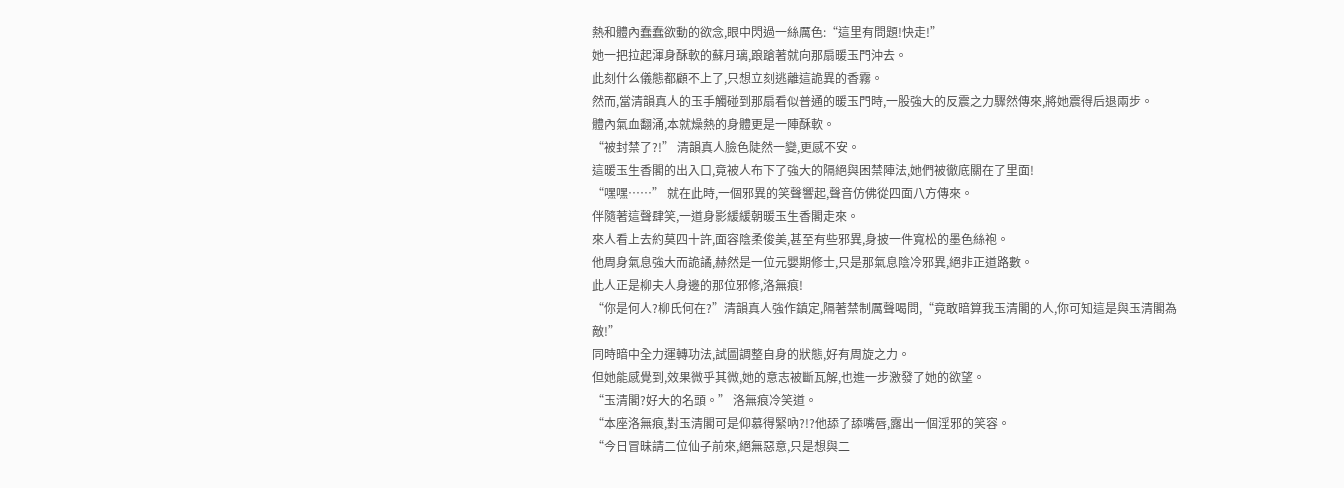熱和體內蠢蠢欲動的欲念,眼中閃過一絲厲色:“這里有問題!快走!”
她一把拉起渾身酥軟的蘇月璃,踉蹌著就向那扇暖玉門沖去。
此刻什么儀態都顧不上了,只想立刻逃離這詭異的香霧。
然而,當清韻真人的玉手觸碰到那扇看似普通的暖玉門時,一股強大的反震之力驟然傳來,將她震得后退兩步。
體內氣血翻涌,本就燥熱的身體更是一陣酥軟。
“被封禁了?!” 清韻真人臉色陡然一變,更感不安。
這暖玉生香閣的出入口,竟被人布下了強大的隔絕與困禁陣法,她們被徹底關在了里面!
“嘿嘿……” 就在此時,一個邪異的笑聲響起,聲音仿佛從四面八方傳來。
伴隨著這聲肆笑,一道身影緩緩朝暖玉生香閣走來。
來人看上去約莫四十許,面容陰柔俊美,甚至有些邪異,身披一件寬松的墨色絲袍。
他周身氣息強大而詭譎,赫然是一位元嬰期修士,只是那氣息陰冷邪異,絕非正道路數。
此人正是柳夫人身邊的那位邪修,洛無痕!
“你是何人?柳氏何在?”清韻真人強作鎮定,隔著禁制厲聲喝問,“竟敢暗算我玉清閣的人,你可知這是與玉清閣為敵!”
同時暗中全力運轉功法,試圖調整自身的狀態,好有周旋之力。
但她能感覺到,效果微乎其微,她的意志被斷瓦解,也進一步激發了她的欲望。
“玉清閣?好大的名頭。” 洛無痕冷笑道。
“本座洛無痕,對玉清閣可是仰慕得緊吶?!?他舔了舔嘴唇,露出一個淫邪的笑容。
“今日冒昧請二位仙子前來,絕無惡意,只是想與二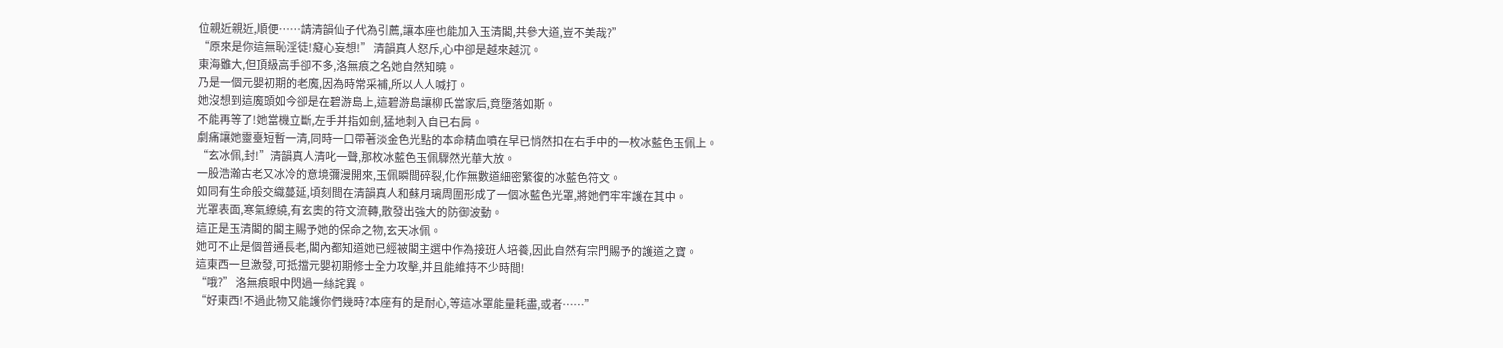位親近親近,順便……請清韻仙子代為引薦,讓本座也能加入玉清閣,共參大道,豈不美哉?”
“原來是你這無恥淫徒!癡心妄想!” 清韻真人怒斥,心中卻是越來越沉。
東海雖大,但頂級高手卻不多,洛無痕之名她自然知曉。
乃是一個元嬰初期的老魔,因為時常采補,所以人人喊打。
她沒想到這魔頭如今卻是在碧游島上,這碧游島讓柳氏當家后,竟墮落如斯。
不能再等了!她當機立斷,左手并指如劍,猛地刺入自已右肩。
劇痛讓她靈臺短暫一清,同時一口帶著淡金色光點的本命精血噴在早已悄然扣在右手中的一枚冰藍色玉佩上。
“玄冰佩,封!”清韻真人清叱一聲,那枚冰藍色玉佩驟然光華大放。
一股浩瀚古老又冰冷的意境彌漫開來,玉佩瞬間碎裂,化作無數道細密繁復的冰藍色符文。
如同有生命般交織蔓延,頃刻間在清韻真人和蘇月璃周圍形成了一個冰藍色光罩,將她們牢牢護在其中。
光罩表面,寒氣繚繞,有玄奧的符文流轉,散發出強大的防御波動。
這正是玉清閣的閣主賜予她的保命之物,玄天冰佩。
她可不止是個普通長老,閣內都知道她已經被閣主選中作為接班人培養,因此自然有宗門賜予的護道之寶。
這東西一旦激發,可抵擋元嬰初期修士全力攻擊,并且能維持不少時間!
“哦?” 洛無痕眼中閃過一絲詫異。
“好東西!不過此物又能護你們幾時?本座有的是耐心,等這冰罩能量耗盡,或者……”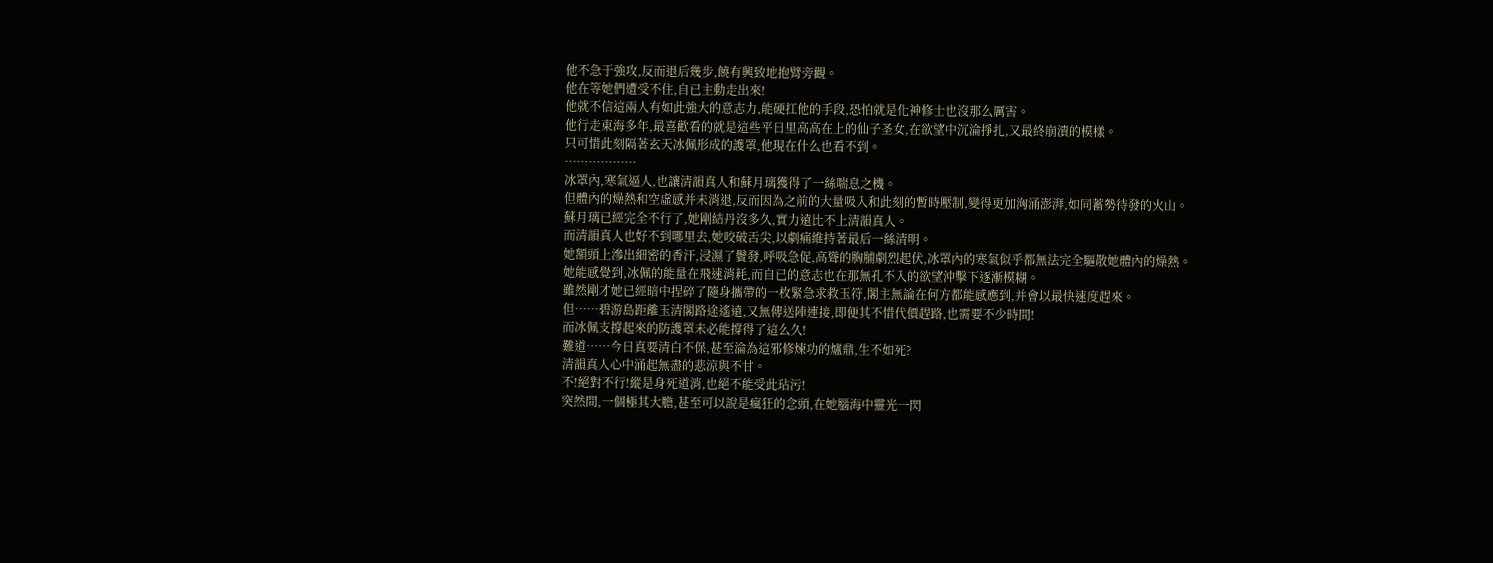他不急于強攻,反而退后幾步,饒有興致地抱臂旁觀。
他在等她們遭受不住,自已主動走出來!
他就不信這兩人有如此強大的意志力,能硬扛他的手段,恐怕就是化神修士也沒那么厲害。
他行走東海多年,最喜歡看的就是這些平日里高高在上的仙子圣女,在欲望中沉淪掙扎,又最終崩潰的模樣。
只可惜此刻隔著玄天冰佩形成的護罩,他現在什么也看不到。
………………
冰罩內,寒氣逼人,也讓清韻真人和蘇月璃獲得了一絲喘息之機。
但體內的燥熱和空虛感并未消退,反而因為之前的大量吸入和此刻的暫時壓制,變得更加洶涌澎湃,如同蓄勢待發的火山。
蘇月璃已經完全不行了,她剛結丹沒多久,實力遠比不上清韻真人。
而清韻真人也好不到哪里去,她咬破舌尖,以劇痛維持著最后一絲清明。
她額頭上滲出細密的香汗,浸濕了鬢發,呼吸急促,高聳的胸脯劇烈起伏,冰罩內的寒氣似乎都無法完全驅散她體內的燥熱。
她能感覺到,冰佩的能量在飛速消耗,而自已的意志也在那無孔不入的欲望沖擊下逐漸模糊。
雖然剛才她已經暗中捏碎了隨身攜帶的一枚緊急求救玉符,閣主無論在何方都能感應到,并會以最快速度趕來。
但……碧游島距離玉清閣路途遙遠,又無傳送陣連接,即便其不惜代價趕路,也需要不少時間!
而冰佩支撐起來的防護罩未必能撐得了這么久!
難道……今日真要清白不保,甚至淪為這邪修煉功的爐鼎,生不如死?
清韻真人心中涌起無盡的悲涼與不甘。
不!絕對不行!縱是身死道消,也絕不能受此玷污!
突然間,一個極其大膽,甚至可以說是瘋狂的念頭,在她腦海中靈光一閃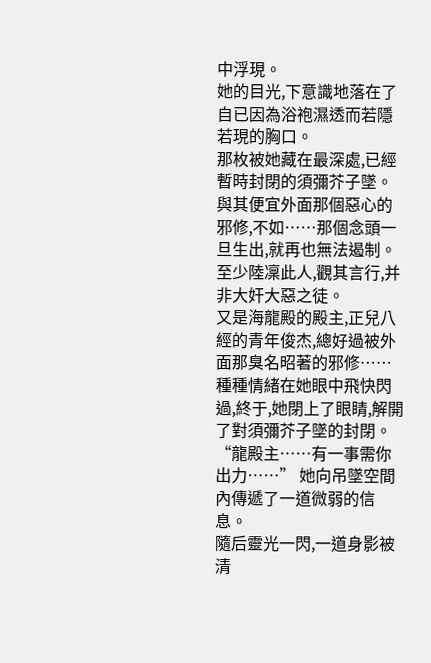中浮現。
她的目光,下意識地落在了自已因為浴袍濕透而若隱若現的胸口。
那枚被她藏在最深處,已經暫時封閉的須彌芥子墜。
與其便宜外面那個惡心的邪修,不如……那個念頭一旦生出,就再也無法遏制。
至少陸凜此人,觀其言行,并非大奸大惡之徒。
又是海龍殿的殿主,正兒八經的青年俊杰,總好過被外面那臭名昭著的邪修……
種種情緒在她眼中飛快閃過,終于,她閉上了眼睛,解開了對須彌芥子墜的封閉。
“龍殿主……有一事需你出力……” 她向吊墜空間內傳遞了一道微弱的信息。
隨后靈光一閃,一道身影被清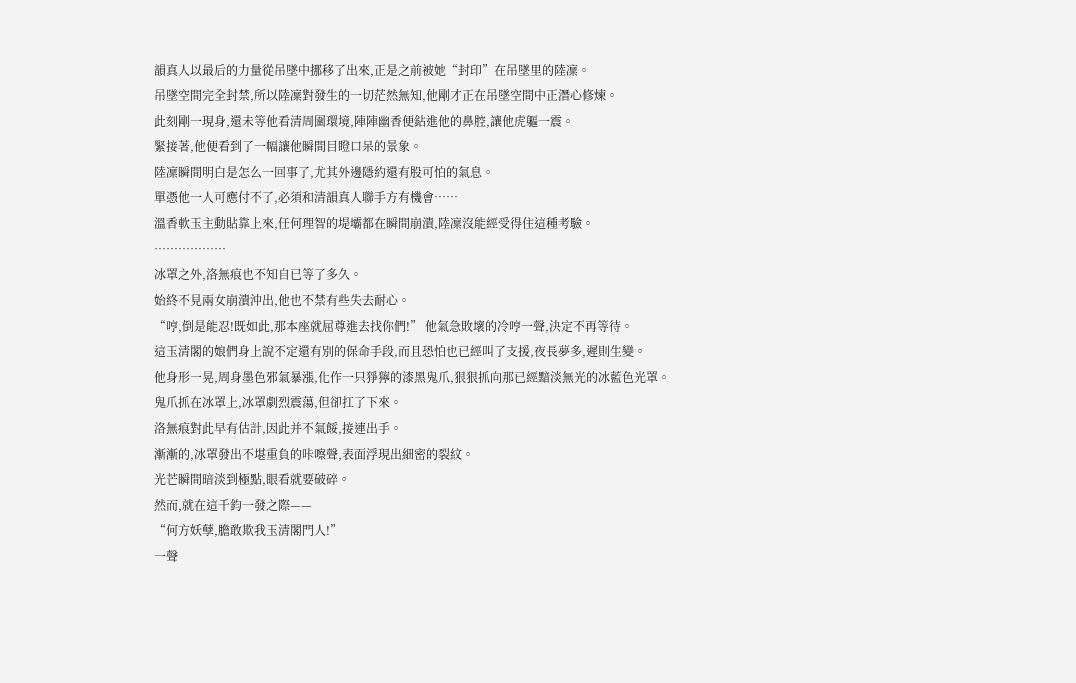韻真人以最后的力量從吊墜中挪移了出來,正是之前被她“封印”在吊墜里的陸凜。
吊墜空間完全封禁,所以陸凜對發生的一切茫然無知,他剛才正在吊墜空間中正潛心修煉。
此刻剛一現身,還未等他看清周圍環境,陣陣幽香便鉆進他的鼻腔,讓他虎軀一震。
緊接著,他便看到了一幅讓他瞬間目瞪口呆的景象。
陸凜瞬間明白是怎么一回事了,尤其外邊隱約還有股可怕的氣息。
單憑他一人可應付不了,必須和清韻真人聯手方有機會……
溫香軟玉主動貼靠上來,任何理智的堤壩都在瞬間崩潰,陸凜沒能經受得住這種考驗。
………………
冰罩之外,洛無痕也不知自已等了多久。
始終不見兩女崩潰沖出,他也不禁有些失去耐心。
“哼,倒是能忍!既如此,那本座就屈尊進去找你們!” 他氣急敗壞的冷哼一聲,決定不再等待。
這玉清閣的娘們身上說不定還有別的保命手段,而且恐怕也已經叫了支援,夜長夢多,遲則生變。
他身形一晃,周身墨色邪氣暴漲,化作一只猙獰的漆黑鬼爪,狠狠抓向那已經黯淡無光的冰藍色光罩。
鬼爪抓在冰罩上,冰罩劇烈震蕩,但卻扛了下來。
洛無痕對此早有估計,因此并不氣餒,接連出手。
漸漸的,冰罩發出不堪重負的咔嚓聲,表面浮現出細密的裂紋。
光芒瞬間暗淡到極點,眼看就要破碎。
然而,就在這千鈞一發之際——
“何方妖孽,膽敢欺我玉清閣門人!”
一聲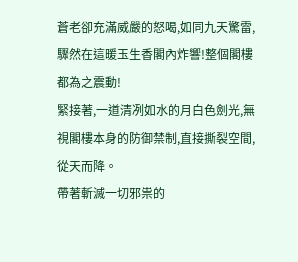蒼老卻充滿威嚴的怒喝,如同九天驚雷,驟然在這暖玉生香閣內炸響!整個閣樓都為之震動!
緊接著,一道清冽如水的月白色劍光,無視閣樓本身的防御禁制,直接撕裂空間,從天而降。
帶著斬滅一切邪祟的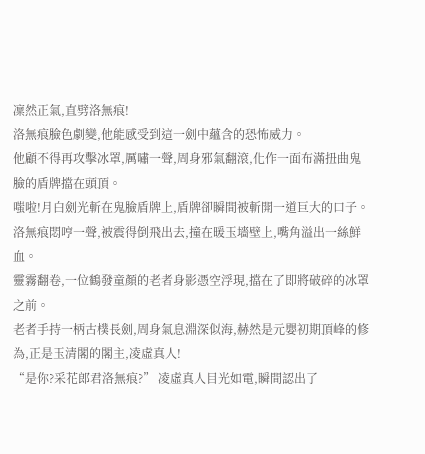凜然正氣,直劈洛無痕!
洛無痕臉色劇變,他能感受到這一劍中蘊含的恐怖威力。
他顧不得再攻擊冰罩,厲嘯一聲,周身邪氣翻滾,化作一面布滿扭曲鬼臉的盾牌擋在頭頂。
嗤啦!月白劍光斬在鬼臉盾牌上,盾牌卻瞬間被斬開一道巨大的口子。
洛無痕悶哼一聲,被震得倒飛出去,撞在暖玉墻壁上,嘴角溢出一絲鮮血。
靈霧翻卷,一位鶴發童顏的老者身影憑空浮現,擋在了即將破碎的冰罩之前。
老者手持一柄古樸長劍,周身氣息淵深似海,赫然是元嬰初期頂峰的修為,正是玉清閣的閣主,凌虛真人!
“是你?采花郎君洛無痕?” 凌虛真人目光如電,瞬間認出了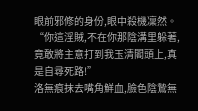眼前邪修的身份,眼中殺機凜然。
“你這淫賊,不在你那陰溝里躲著,竟敢將主意打到我玉清閣頭上,真是自尋死路!”
洛無痕抹去嘴角鮮血,臉色陰鷙無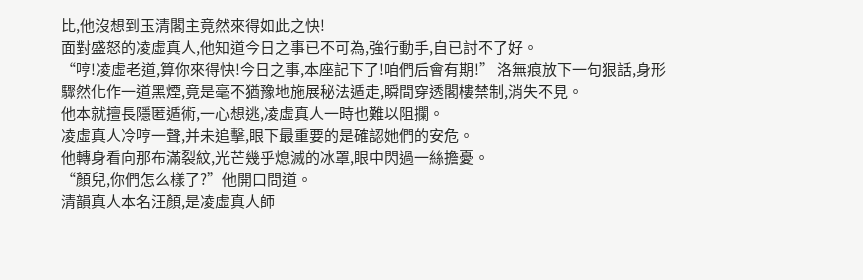比,他沒想到玉清閣主竟然來得如此之快!
面對盛怒的凌虛真人,他知道今日之事已不可為,強行動手,自已討不了好。
“哼!凌虛老道,算你來得快!今日之事,本座記下了!咱們后會有期!” 洛無痕放下一句狠話,身形驟然化作一道黑煙,竟是毫不猶豫地施展秘法遁走,瞬間穿透閣樓禁制,消失不見。
他本就擅長隱匿遁術,一心想逃,凌虛真人一時也難以阻攔。
凌虛真人冷哼一聲,并未追擊,眼下最重要的是確認她們的安危。
他轉身看向那布滿裂紋,光芒幾乎熄滅的冰罩,眼中閃過一絲擔憂。
“顏兒,你們怎么樣了?”他開口問道。
清韻真人本名汪顏,是凌虛真人師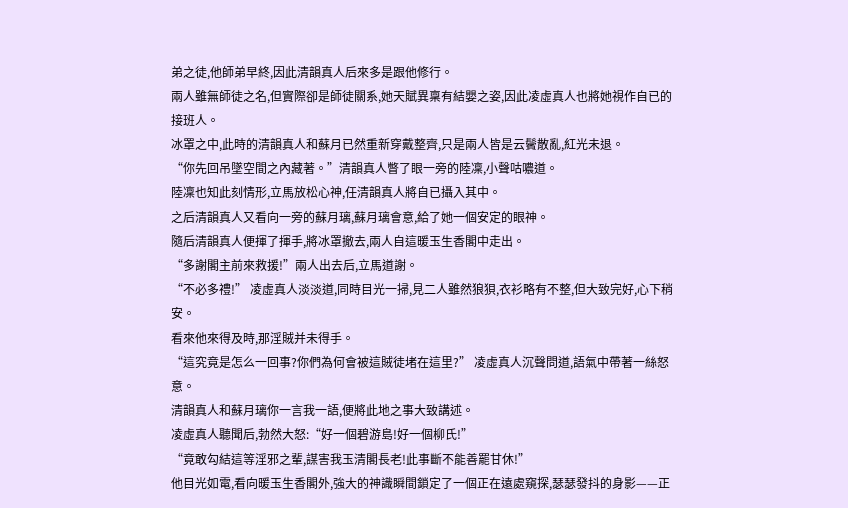弟之徒,他師弟早終,因此清韻真人后來多是跟他修行。
兩人雖無師徒之名,但實際卻是師徒關系,她天賦異稟有結嬰之姿,因此凌虛真人也將她視作自已的接班人。
冰罩之中,此時的清韻真人和蘇月已然重新穿戴整齊,只是兩人皆是云鬢散亂,紅光未退。
“你先回吊墜空間之內藏著。”清韻真人瞥了眼一旁的陸凜,小聲咕噥道。
陸凜也知此刻情形,立馬放松心神,任清韻真人將自已攝入其中。
之后清韻真人又看向一旁的蘇月璃,蘇月璃會意,給了她一個安定的眼神。
隨后清韻真人便揮了揮手,將冰罩撤去,兩人自這暖玉生香閣中走出。
“多謝閣主前來救援!”兩人出去后,立馬道謝。
“不必多禮!” 凌虛真人淡淡道,同時目光一掃,見二人雖然狼狽,衣衫略有不整,但大致完好,心下稍安。
看來他來得及時,那淫賊并未得手。
“這究竟是怎么一回事?你們為何會被這賊徒堵在這里?” 凌虛真人沉聲問道,語氣中帶著一絲怒意。
清韻真人和蘇月璃你一言我一語,便將此地之事大致講述。
凌虛真人聽聞后,勃然大怒:“好一個碧游島!好一個柳氏!”
“竟敢勾結這等淫邪之輩,謀害我玉清閣長老!此事斷不能善罷甘休!”
他目光如電,看向暖玉生香閣外,強大的神識瞬間鎖定了一個正在遠處窺探,瑟瑟發抖的身影——正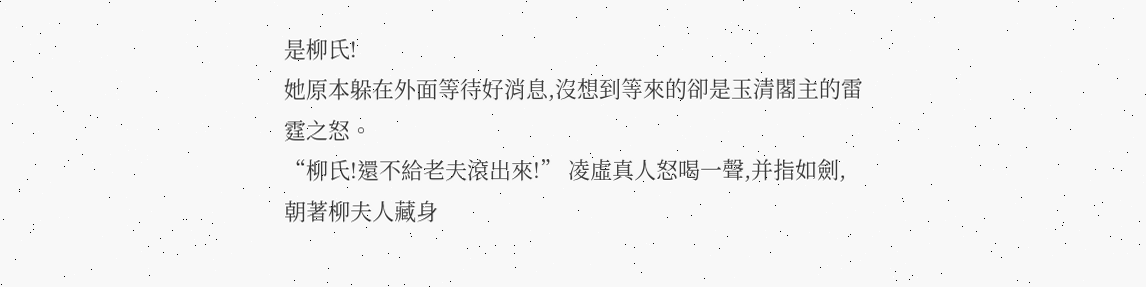是柳氏!
她原本躲在外面等待好消息,沒想到等來的卻是玉清閣主的雷霆之怒。
“柳氏!還不給老夫滾出來!” 凌虛真人怒喝一聲,并指如劍,朝著柳夫人藏身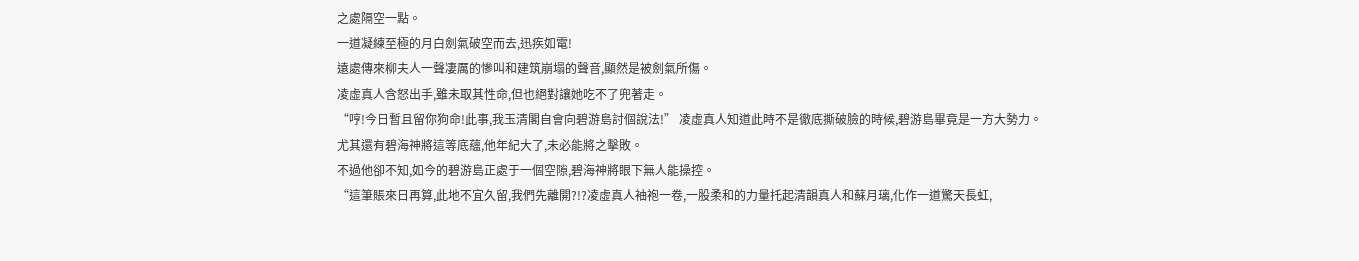之處隔空一點。
一道凝練至極的月白劍氣破空而去,迅疾如電!
遠處傳來柳夫人一聲凄厲的慘叫和建筑崩塌的聲音,顯然是被劍氣所傷。
凌虛真人含怒出手,雖未取其性命,但也絕對讓她吃不了兜著走。
“哼!今日暫且留你狗命!此事,我玉清閣自會向碧游島討個說法!” 凌虛真人知道此時不是徹底撕破臉的時候,碧游島畢竟是一方大勢力。
尤其還有碧海神將這等底蘊,他年紀大了,未必能將之擊敗。
不過他卻不知,如今的碧游島正處于一個空隙,碧海神將眼下無人能操控。
“這筆賬來日再算,此地不宜久留,我們先離開?!?凌虛真人袖袍一卷,一股柔和的力量托起清韻真人和蘇月璃,化作一道驚天長虹,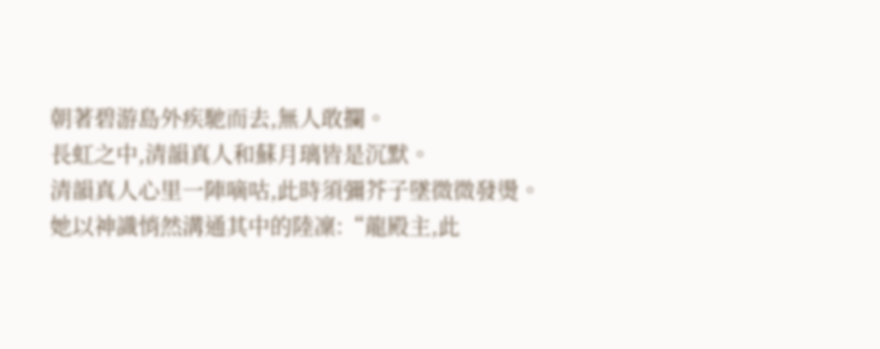朝著碧游島外疾馳而去,無人敢攔。
長虹之中,清韻真人和蘇月璃皆是沉默。
清韻真人心里一陣嘀咕,此時須彌芥子墜微微發燙。
她以神識悄然溝通其中的陸凜:“龍殿主,此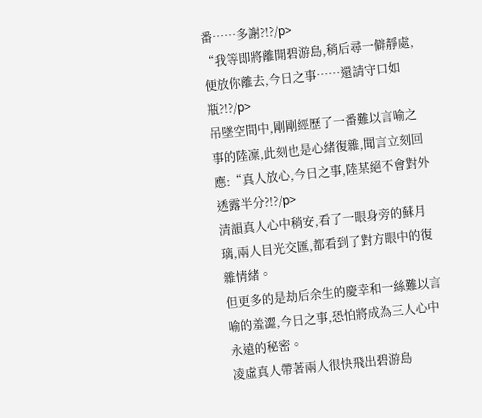番……多謝?!?/p>
“我等即將離開碧游島,稍后尋一僻靜處,便放你離去,今日之事……還請守口如瓶?!?/p>
吊墜空間中,剛剛經歷了一番難以言喻之事的陸凜,此刻也是心緒復雜,聞言立刻回應:“真人放心,今日之事,陸某絕不會對外透露半分?!?/p>
清韻真人心中稍安,看了一眼身旁的蘇月璃,兩人目光交匯,都看到了對方眼中的復雜情緒。
但更多的是劫后余生的慶幸和一絲難以言喻的羞澀,今日之事,恐怕將成為三人心中永遠的秘密。
凌虛真人帶著兩人很快飛出碧游島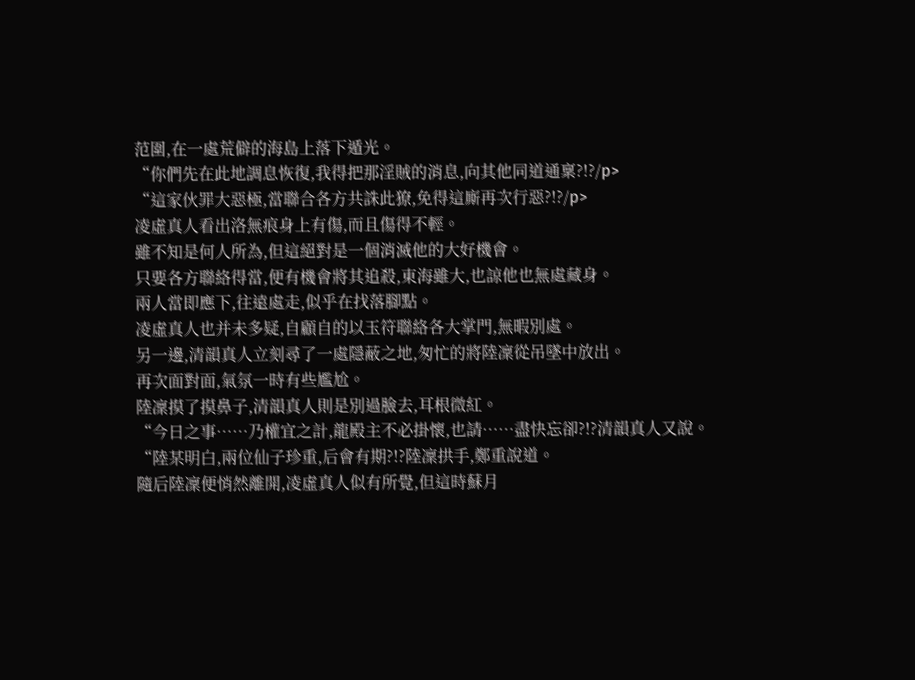范圍,在一處荒僻的海島上落下遁光。
“你們先在此地調息恢復,我得把那淫賊的消息,向其他同道通稟?!?/p>
“這家伙罪大惡極,當聯合各方共誅此獠,免得這廝再次行惡?!?/p>
凌虛真人看出洛無痕身上有傷,而且傷得不輕。
雖不知是何人所為,但這絕對是一個消滅他的大好機會。
只要各方聯絡得當,便有機會將其追殺,東海雖大,也諒他也無處藏身。
兩人當即應下,往遠處走,似乎在找落腳點。
凌虛真人也并未多疑,自顧自的以玉符聯絡各大掌門,無暇別處。
另一邊,清韻真人立刻尋了一處隱蔽之地,匆忙的將陸凜從吊墜中放出。
再次面對面,氣氛一時有些尷尬。
陸凜摸了摸鼻子,清韻真人則是別過臉去,耳根微紅。
“今日之事……乃權宜之計,龍殿主不必掛懷,也請……盡快忘卻?!?清韻真人又說。
“陸某明白,兩位仙子珍重,后會有期?!?陸凜拱手,鄭重說道。
隨后陸凜便悄然離開,凌虛真人似有所覺,但這時蘇月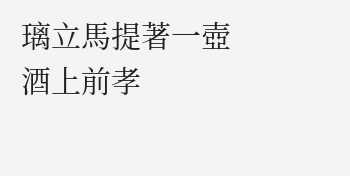璃立馬提著一壺酒上前孝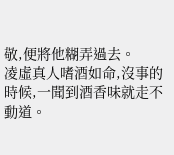敬,便將他糊弄過去。
凌虛真人嗜酒如命,沒事的時候,一聞到酒香味就走不動道。